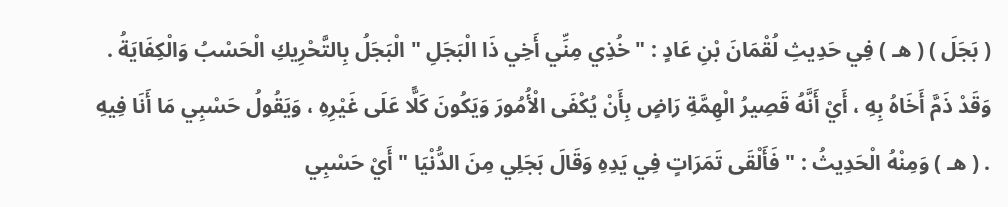( بَجَلَ ) ( هـ ) فِي حَدِيثِ لُقْمَانَ بْنِ عَادٍ : " خُذِي مِنِّي أَخِي ذَا الْبَجَلِ " الْبَجَلُ بِالتَّحْرِيكِ الْحَسْبُ وَالْكِفَايَةُ . وَقَدْ ذَمَّ أَخَاهُ بِهِ ، أَيْ أَنَّهُ قَصِيرُ الْهِمَّةِ رَاضٍ بِأَنْ يُكْفَى الْأُمُورَ وَيَكُونَ كَلًّا عَلَى غَيْرِهِ ، وَيَقُولُ حَسْبِي مَا أَنَا فِيهِ . ( هـ ) وَمِنْهُ الْحَدِيثُ : " فَأَلْقَى تَمَرَاتٍ فِي يَدِهِ وَقَالَ بَجَلِي مِنَ الدُّنْيَا " أَيْ حَسْبِي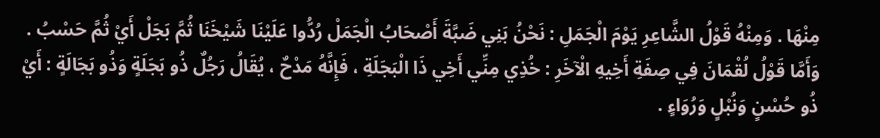مِنْهَا . وَمِنْهُ قَوْلُ الشَّاعِرِ يَوْمَ الْجَمَلِ : نَحْنُ بَنِي ضَبَّةَ أَصْحَابُ الْجَمَلْ رُدُّوا عَلَيْنَا شَيْخَنَا ثُمَّ بَجَلْ أَيْ ثُمَّ حَسْبُ . وَأَمَّا قَوْلُ لُقْمَانَ فِي صِفَةِ أَخِيهِ الْآخَرِ : خُذِي مِنِّي أَخِي ذَا الْبَجَلَةِ ، فَإِنَّهُ مَدْحٌ ، يُقَالُ رَجُلٌ ذُو بَجَلَةٍ وَذُو بَجَالَةٍ : أَيْ ذُو حُسْنٍ وَنُبْلٍ وَرُوَاءٍ .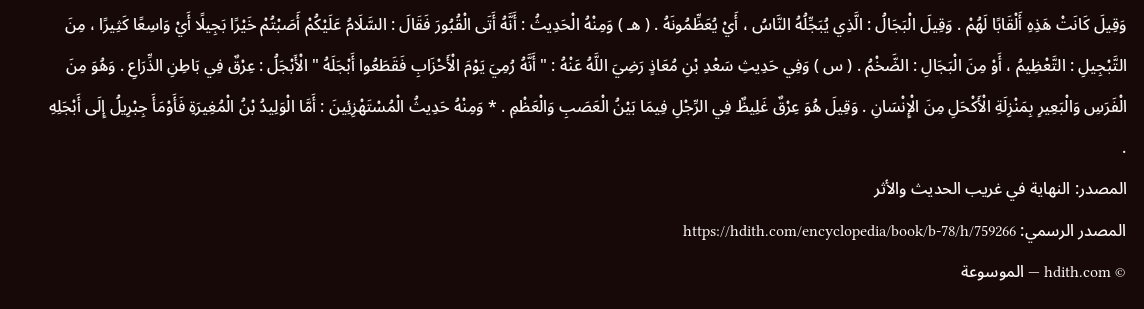وَقِيلَ كَانَتْ هَذِهِ أَلْقَابًا لَهُمْ . وَقِيلَ الْبَجَالُ : الَّذِي يُبَجِّلُهُ النَّاسُ ، أَيْ يُعَظِّمُونَهُ . ( هـ ) وَمِنْهُ الْحَدِيثُ : أَنَّهُ أَتَى الْقُبُورَ فَقَالَ : السَّلَامُ عَلَيْكُمْ أَصَبْتُمْ خَيْرًا بَجِيلًا أَيْ وَاسِعًا كَثِيرًا ، مِنَ التَّبْجِيلِ : التَّعْظِيمُ ، أَوْ مِنَ الْبَجَالِ : الضَّخْمُ . ( س ) وَفِي حَدِيثِ سَعْدِ بْنِ مُعَاذٍ رَضِيَ اللَّهُ عَنْهُ : " أَنَّهُ رُمِيَ يَوْمَ الْأَحْزَابِ فَقَطَعُوا أَبْجَلَهُ " الْأَبْجَلُ : عِرْقٌ فِي بَاطِنِ الذِّرَاعِ . وَهُوَ مِنَ الْفَرَسِ وَالْبَعِيرِ بِمَنْزِلَةِ الْأَكْحَلِ مِنَ الْإِنْسَانِ . وَقِيلَ هُوَ عِرْقٌ غَلِيظٌ فِي الرِّجْلِ فِيمَا بَيْنُ الْعَصَبِ وَالْعَظْمِ . * وَمِنْهُ حَدِيثُ الْمُسْتَهْزِئِينَ : أَمَّا الْوَلِيدُ بْنُ الْمُغِيرَةِ فَأَوْمَأَ جِبْرِيلُ إِلَى أَبْجَلِهِ .
المصدر: النهاية في غريب الحديث والأثر
المصدر الرسمي: https://hdith.com/encyclopedia/book/b-78/h/759266
© hdith.com — الموسوعة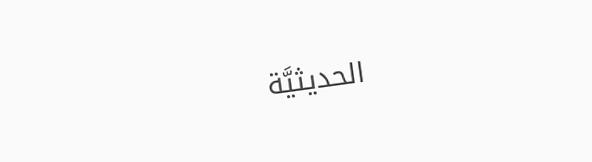الحديثيَّة